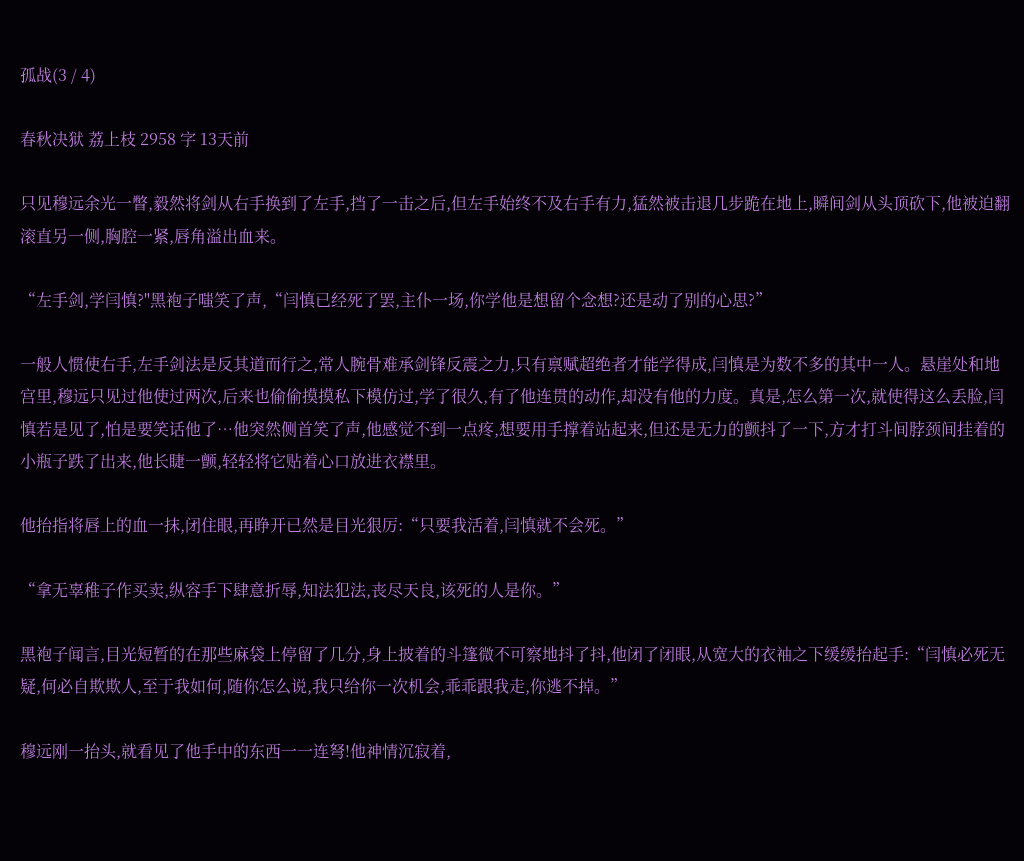孤战(3 / 4)

春秋决狱 荔上枝 2958 字 13天前

只见穆远余光一瞥,毅然将剑从右手换到了左手,挡了一击之后,但左手始终不及右手有力,猛然被击退几步跪在地上,瞬间剑从头顶砍下,他被迫翻滚直另一侧,胸腔一紧,唇角溢出血来。

“左手剑,学闫慎?"黑袍子嗤笑了声,“闫慎已经死了罢,主仆一场,你学他是想留个念想?还是动了别的心思?”

一般人惯使右手,左手剑法是反其道而行之,常人腕骨难承剑锋反震之力,只有禀赋超绝者才能学得成,闫慎是为数不多的其中一人。悬崖处和地宫里,穆远只见过他使过两次,后来也偷偷摸摸私下模仿过,学了很久,有了他连贯的动作,却没有他的力度。真是,怎么第一次,就使得这么丢脸,闫慎若是见了,怕是要笑话他了…他突然侧首笑了声,他感觉不到一点疼,想要用手撑着站起来,但还是无力的颤抖了一下,方才打斗间脖颈间挂着的小瓶子跌了出来,他长睫一颤,轻轻将它贴着心口放进衣襟里。

他抬指将唇上的血一抹,闭住眼,再睁开已然是目光狠厉:“只要我活着,闫慎就不会死。”

“拿无辜稚子作买卖,纵容手下肆意折辱,知法犯法,丧尽天良,该死的人是你。”

黑袍子闻言,目光短暂的在那些麻袋上停留了几分,身上披着的斗篷微不可察地抖了抖,他闭了闭眼,从宽大的衣袖之下缓缓抬起手:“闫慎必死无疑,何必自欺欺人,至于我如何,随你怎么说,我只给你一次机会,乖乖跟我走,你逃不掉。”

穆远刚一抬头,就看见了他手中的东西一一连弩!他神情沉寂着,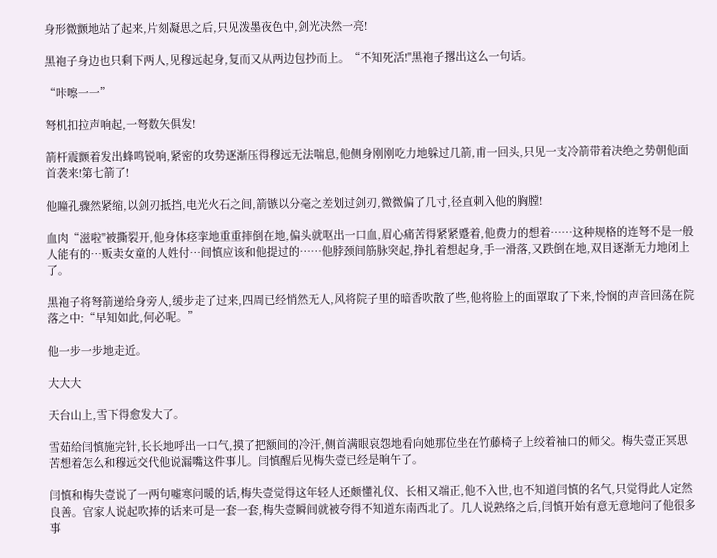身形微颤地站了起来,片刻凝思之后,只见泼墨夜色中,剑光决然一亮!

黑袍子身边也只剩下两人,见穆远起身,复而又从两边包抄而上。“不知死活!"黑袍子撂出这么一句话。

“咔嚓一一”

弩机扣拉声响起,一弩数矢俱发!

箭杆震颤着发出蜂鸣锐响,紧密的攻势逐渐压得穆远无法喘息,他侧身刚刚吃力地躲过几箭,甫一回头,只见一支冷箭带着决绝之势朝他面首袭来!第七箭了!

他瞳孔骤然紧缩,以剑刃抵挡,电光火石之间,箭镞以分毫之差划过剑刃,微微偏了几寸,径直刺入他的胸膛!

血肉“滋啦"被撕裂开,他身体痉挛地重重摔倒在地,偏头就呕出一口血,眉心痛苦得紧紧蹙着,他费力的想着……这种规格的连弩不是一般人能有的…贩卖女童的人姓付…间慎应该和他提过的……他脖颈间筋脉突起,挣扎着想起身,手一滑落,又跌倒在地,双目逐渐无力地闭上了。

黑袍子将弩箭递给身旁人,缓步走了过来,四周已经悄然无人,风将院子里的暗香吹散了些,他将脸上的面罩取了下来,怜悯的声音回荡在院落之中:“早知如此,何必呢。”

他一步一步地走近。

大大大

天台山上,雪下得愈发大了。

雪茹给闫慎施完针,长长地呼出一口气,摸了把额间的冷汗,侧首满眼哀怨地看向她那位坐在竹藤椅子上绞着袖口的师父。梅失壹正冥思苦想着怎么和穆远交代他说漏嘴这件事儿。闫慎醒后见梅失壹已经是晌午了。

闫慎和梅失壹说了一两句嘘寒问暖的话,梅失壹觉得这年轻人还颇懂礼仪、长相又端正,他不入世,也不知道闫慎的名气,只觉得此人定然良善。官家人说起吹捧的话来可是一套一套,梅失壹瞬间就被夸得不知道东南西北了。几人说熟络之后,闫慎开始有意无意地问了他很多事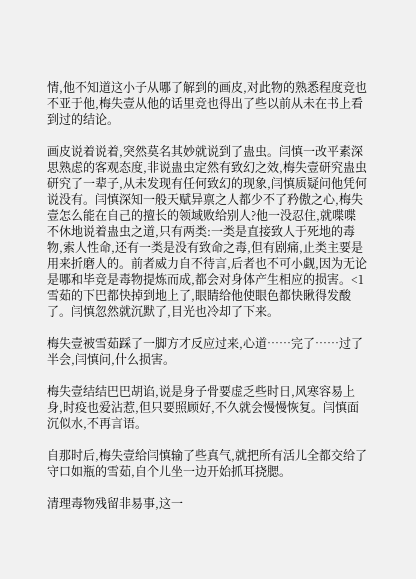情,他不知道这小子从哪了解到的画皮,对此物的熟悉程度竞也不亚于他,梅失壹从他的话里竞也得出了些以前从未在书上看到过的结论。

画皮说着说着,突然莫名其妙就说到了蛊虫。闫慎一改平素深思熟虑的客观态度,非说蛊虫定然有致幻之效,梅失壹研究蛊虫研究了一辈子,从未发现有任何致幻的现象,闫慎质疑问他凭何说没有。闫慎深知一般天赋异禀之人都少不了矜傲之心,梅失壹怎么能在自己的擅长的领域败给别人?他一没忍住,就喋喋不休地说着蛊虫之道,只有两类:一类是直接致人于死地的毒物,索人性命,还有一类是没有致命之毒,但有剧痛,止类主要是用来折磨人的。前者威力自不待言,后者也不可小觑,因为无论是哪和毕竞是毒物提炼而成,都会对身体产生相应的损害。<1雪茹的下巴都快掉到地上了,眼睛给他使眼色都快瞅得发酸了。闫慎忽然就沉默了,目光也冷却了下来。

梅失壹被雪茹踩了一脚方才反应过来,心道……完了……过了半会,闫慎问,什么损害。

梅失壹结结巴巴胡谄,说是身子骨要虚乏些时日,风寒容易上身,时疫也爱沾惹,但只要照顾好,不久就会慢慢恢复。闫慎面沉似水,不再言语。

自那时后,梅失壹给闫慎输了些真气,就把所有活儿全都交给了守口如瓶的雪茹,自个儿坐一边开始抓耳挠腮。

清理毒物残留非易事,这一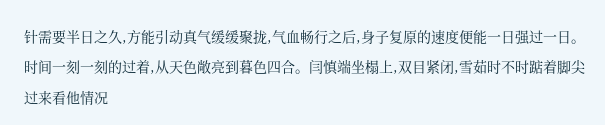针需要半日之久,方能引动真气缓缓聚拢,气血畅行之后,身子复原的速度便能一日强过一日。时间一刻一刻的过着,从天色敞亮到暮色四合。闫慎端坐榻上,双目紧闭,雪茹时不时踮着脚尖过来看他情况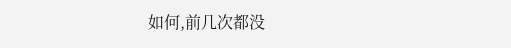如何,前几次都没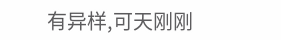有异样,可天刚刚